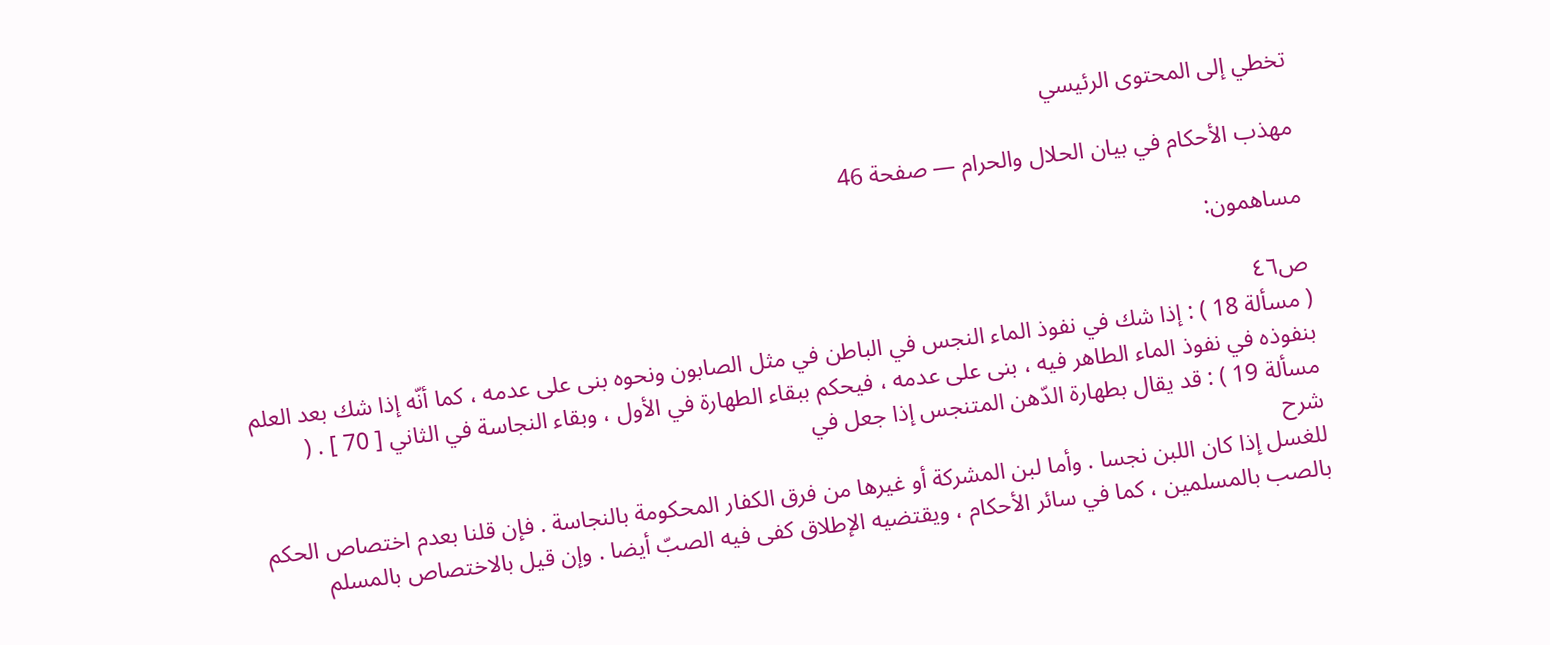تخطي إلى المحتوى الرئيسي

مهذب الأحكام في بيان الحلال والحرام — صفحة 46

مساهمون:

ص٤٦
( مسألة 18 ) : إذا شك في نفوذ الماء النجس في الباطن في مثل الصابون ونحوه بنى على عدمه ، كما أنّه إذا شك بعد العلم بنفوذه في نفوذ الماء الطاهر فيه ، بنى على عدمه ، فيحكم ببقاء الطهارة في الأول ، وبقاء النجاسة في الثاني [ 70 ] . ( مسألة 19 ) : قد يقال بطهارة الدّهن المتنجس إذا جعل في
شرح
للغسل إذا كان اللبن نجسا . وأما لبن المشركة أو غيرها من فرق الكفار المحكومة بالنجاسة . فإن قلنا بعدم اختصاص الحكم بالصب بالمسلمين ، كما في سائر الأحكام ، ويقتضيه الإطلاق كفى فيه الصبّ أيضا . وإن قيل بالاختصاص بالمسلم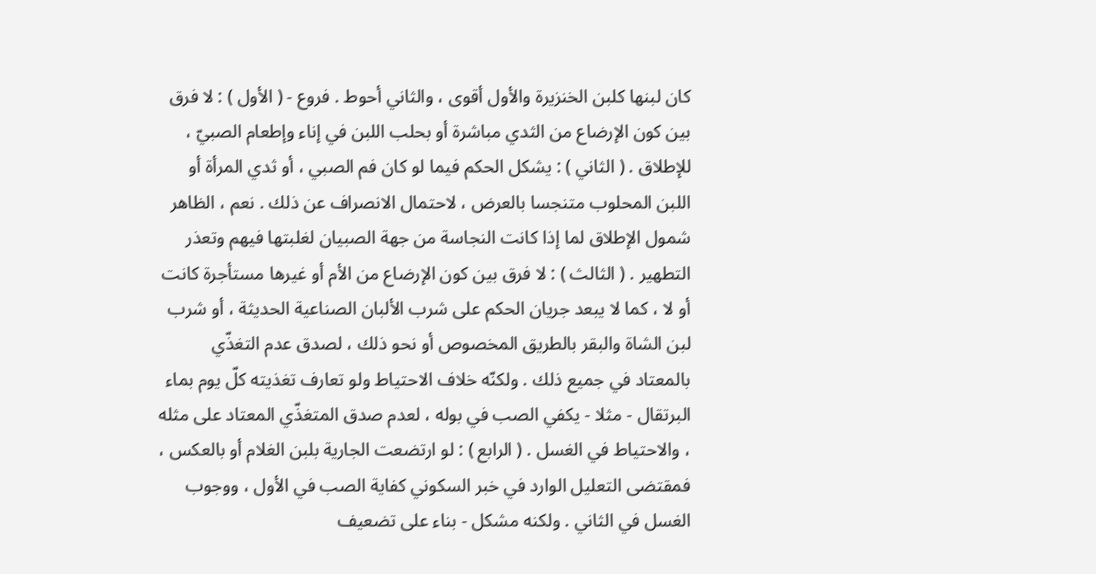كان لبنها كلبن الخنزيرة والأول أقوى ، والثاني أحوط . فروع - ( الأول ) : لا فرق بين كون الإرضاع من الثدي مباشرة أو بحلب اللبن في إناء وإطعام الصبيّ ، للإطلاق . ( الثاني ) : يشكل الحكم فيما لو كان فم الصبي ، أو ثدي المرأة أو اللبن المحلوب متنجسا بالعرض ، لاحتمال الانصراف عن ذلك . نعم ، الظاهر شمول الإطلاق لما إذا كانت النجاسة من جهة الصبيان لغلبتها فيهم وتعذر التطهير . ( الثالث ) : لا فرق بين كون الإرضاع من الأم أو غيرها مستأجرة كانت أو لا ، كما لا يبعد جريان الحكم على شرب الألبان الصناعية الحديثة ، أو شرب لبن الشاة والبقر بالطريق المخصوص أو نحو ذلك ، لصدق عدم التغذّي بالمعتاد في جميع ذلك . ولكنّه خلاف الاحتياط ولو تعارف تغذيته كلّ يوم بماء البرتقال - مثلا - يكفي الصب في بوله ، لعدم صدق المتغذّي المعتاد على مثله ، والاحتياط في الغسل . ( الرابع ) : لو ارتضعت الجارية بلبن الغلام أو بالعكس ، فمقتضى التعليل الوارد في خبر السكوني كفاية الصب في الأول ، ووجوب الغسل في الثاني . ولكنه مشكل - بناء على تضعيف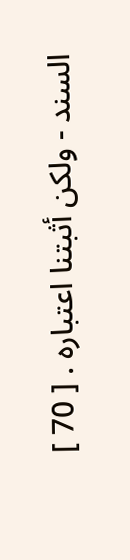السند - ولكن أثبتنا اعتباره . [ 70 ]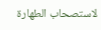لاستصحاب الطهارة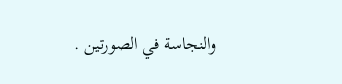والنجاسة في الصورتين .